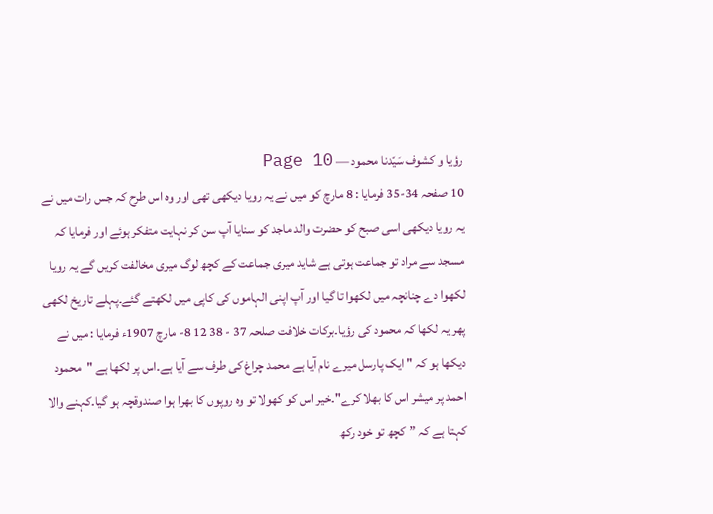رؤیا و کشوف سَیّدنا محمود — Page 10
10 صفحہ 34-35 فرمایا : 8 مارچ کو میں نے یہ رویا دیکھی تھی اور وہ اس طرح کہ جس رات میں نے یہ رویا دیکھی اسی صبح کو حضرت والد ماجد کو سنایا آپ سن کر نہایت متفکر ہوئے اور فرمایا کہ مسجد سے مراد تو جماعت ہوتی ہے شاید میری جماعت کے کچھ لوگ میری مخالفت کریں گے یہ رویا لکھوا دے چنانچہ میں لکھوا تا گیا اور آپ اپنی الہاموں کی کاپی میں لکھتے گئے۔پہلے تاریخ لکھی پھر یہ لکھا کہ محمود کی رؤیا۔برکات خلافت صلحہ 37 - 38 12 8- مارچ 1907ء فرمایا : میں نے دیکھا ہو کہ " ایک پارسل میرے نام آیا ہے محمد چراغ کی طرف سے آیا ہے۔اس پر لکھا ہے "محمود احمد پر میشر اس کا بھلا کرے"۔خیر اس کو کھولا تو وہ روپوں کا بھرا ہوا صندوقچہ ہو گیا۔کہنے والا کہتا ہے کہ ”کچھ تو خود رکھ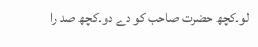لو۔کچھ حضرت صاحب کو دے دو۔کچھ صد را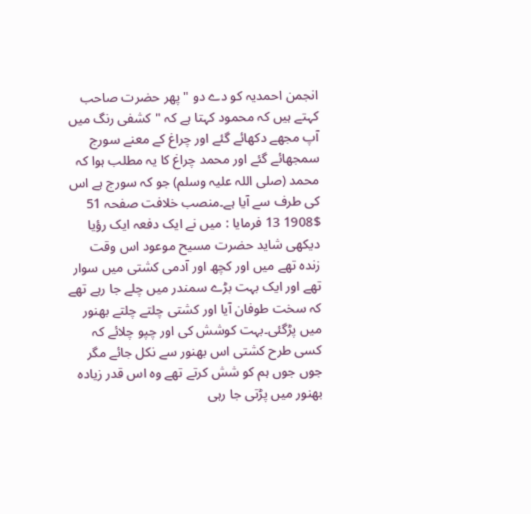انجمن احمدیہ کو دے دو " پھر حضرت صاحب کہتے ہیں کہ محمود کہتا ہے کہ "کشفی رنگ میں آپ مجھے دکھائے گئے اور چراغ کے معنے سورج سمجھائے گئے اور محمد چراغ کا یہ مطلب ہوا کہ محمد (صلی اللہ علیہ وسلم) جو کہ سورج ہے اس کی طرف سے آیا ہے۔منصب خلافت صفحہ 51 $1908 13 فرمایا : میں نے ایک دفعہ ایک رؤیا دیکھی شاید حضرت مسیح موعود اس وقت زندہ تھے میں اور کچھ اور آدمی کشتی میں سوار تھے اور ایک بہت بڑے سمندر میں چلے جا رہے تھے کہ سخت طوفان آیا اور کشتی چلتے چلتے بھنور میں پڑگئی۔بہت کوشش کی اور چپو چلائے کہ کسی طرح کشتی اس بھنور سے نکل جائے مگر جوں جوں ہم کو شش کرتے تھے وہ اس قدر زیادہ بھنور میں پڑتی جا رہی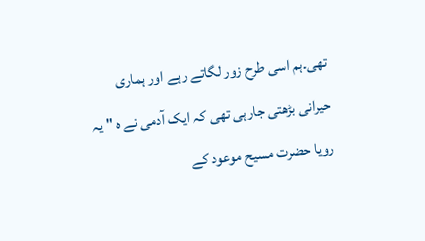تھی۔ہم اسی طرح زور لگاتے رہے اور ہماری حیرانی بڑھتی جارہی تھی کہ ایک آدمی نے ہ " یہ رویا حضرت مسیح موعود کے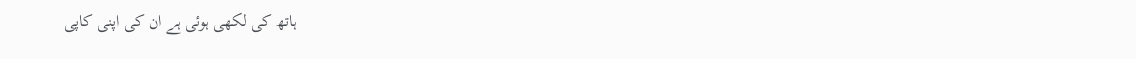ہاتھ کی لکھی ہوئی ہے ان کی اپنی کاپی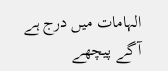الہامات میں درج ہے آگے پیچھے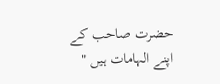حضرت صاحب کے اپنے الہامات ہیں "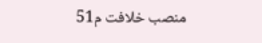منصب خلافت م51